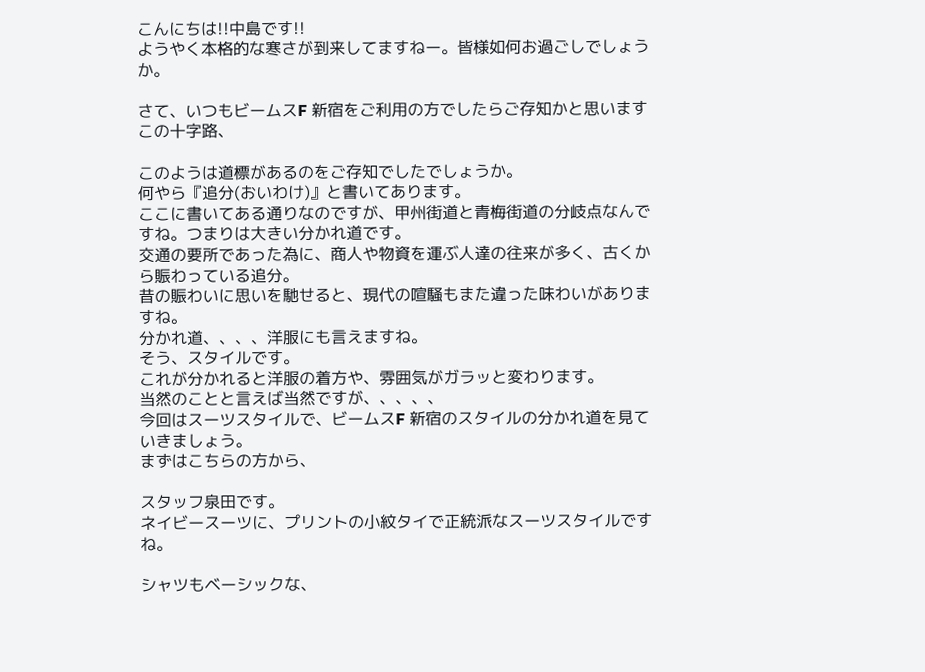こんにちは!!中島です!!
ようやく本格的な寒さが到来してますねー。皆様如何お過ごしでしょうか。

さて、いつもビームスF 新宿をご利用の方でしたらご存知かと思いますこの十字路、

このようは道標があるのをご存知でしたでしょうか。
何やら『追分(おいわけ)』と書いてあります。
ここに書いてある通りなのですが、甲州街道と青梅街道の分岐点なんですね。つまりは大きい分かれ道です。
交通の要所であった為に、商人や物資を運ぶ人達の往来が多く、古くから賑わっている追分。
昔の賑わいに思いを馳せると、現代の喧騒もまた違った味わいがありますね。
分かれ道、、、、洋服にも言えますね。
そう、スタイルです。
これが分かれると洋服の着方や、雰囲気がガラッと変わります。
当然のことと言えば当然ですが、、、、、
今回はスーツスタイルで、ビームスF 新宿のスタイルの分かれ道を見ていきましょう。
まずはこちらの方から、

スタッフ泉田です。
ネイビースーツに、プリントの小紋タイで正統派なスーツスタイルですね。

シャツもベーシックな、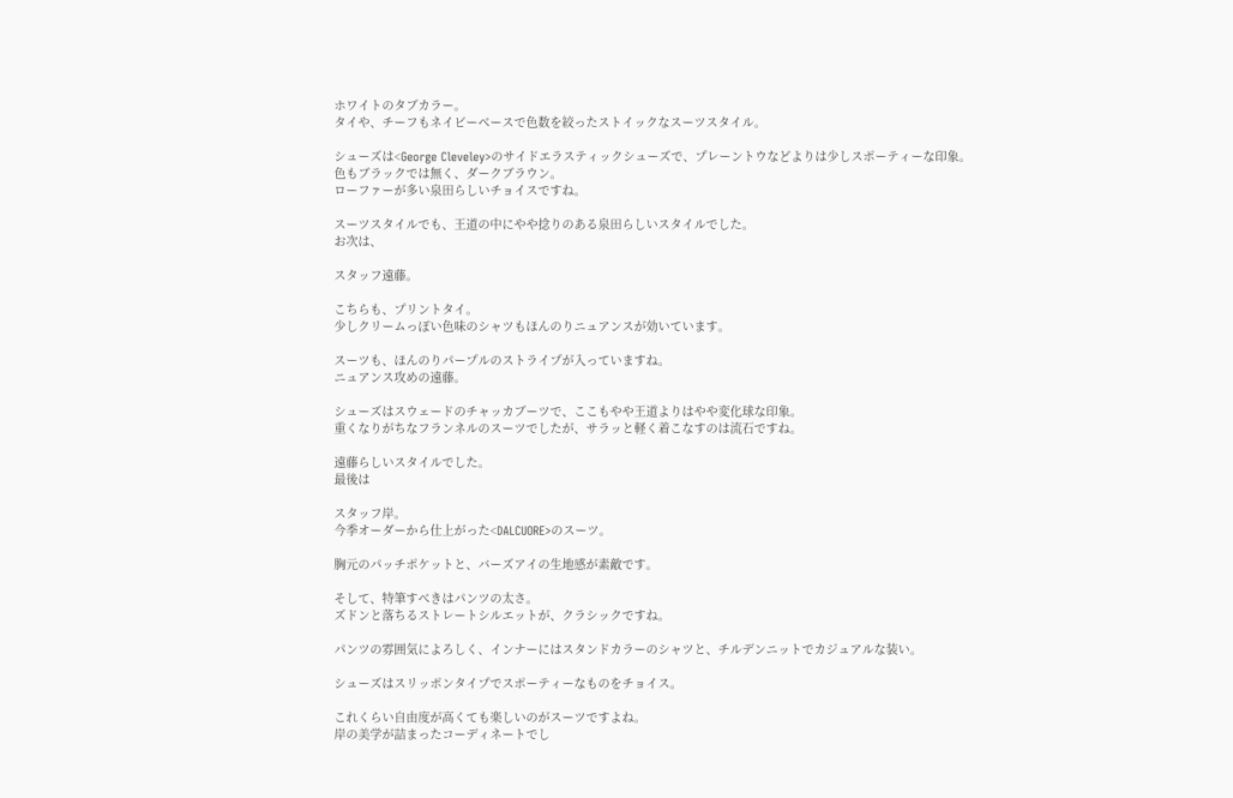ホワイトのタブカラー。
タイや、チーフもネイビーベースで色数を絞ったストイックなスーツスタイル。

シューズは<George Cleveley>のサイドエラスティックシューズで、プレーントウなどよりは少しスポーティーな印象。
色もブラックでは無く、ダークブラウン。
ローファーが多い泉田らしいチョイスですね。

スーツスタイルでも、王道の中にやや捻りのある泉田らしいスタイルでした。
お次は、

スタッフ遠藤。

こちらも、プリントタイ。
少しクリームっぽい色味のシャツもほんのりニュアンスが効いています。

スーツも、ほんのりパープルのストライプが入っていますね。
ニュアンス攻めの遠藤。

シューズはスウェードのチャッカブーツで、ここもやや王道よりはやや変化球な印象。
重くなりがちなフランネルのスーツでしたが、サラッと軽く着こなすのは流石ですね。

遠藤らしいスタイルでした。
最後は

スタッフ岸。
今季オーダーから仕上がった<DALCUORE>のスーツ。

胸元のパッチポケットと、バーズアイの生地感が素敵です。

そして、特筆すべきはパンツの太さ。
ズドンと落ちるストレートシルエットが、クラシックですね。

パンツの雰囲気によろしく、インナーにはスタンドカラーのシャツと、チルデンニットでカジュアルな装い。

シューズはスリッポンタイプでスポーティーなものをチョイス。

これくらい自由度が高くても楽しいのがスーツですよね。
岸の美学が詰まったコーディネートでし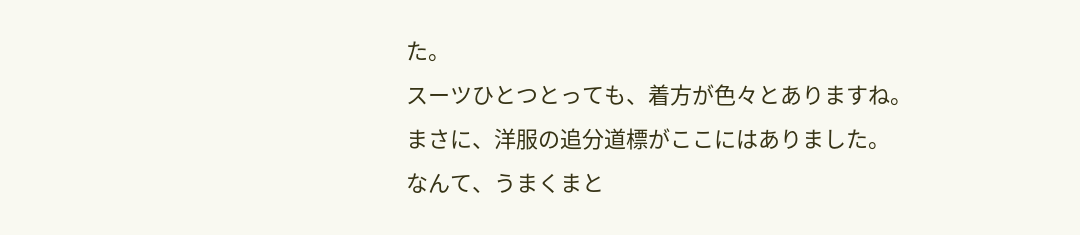た。
スーツひとつとっても、着方が色々とありますね。
まさに、洋服の追分道標がここにはありました。
なんて、うまくまと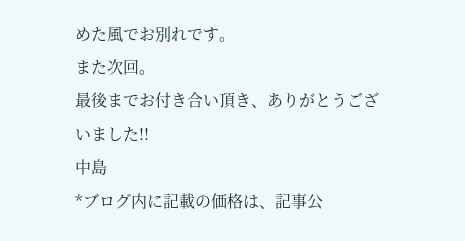めた風でお別れです。
また次回。
最後までお付き合い頂き、ありがとうございました!!
中島
*ブログ内に記載の価格は、記事公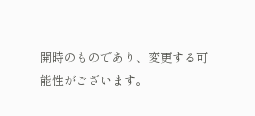開時のものであり、変更する可能性がございます。